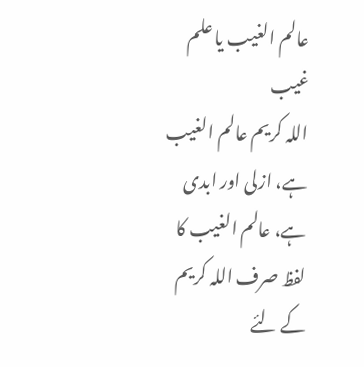عالم الغیب یا علم غیب
اللہ کریم عالم الغیب ہے، ازلی اور ابدی ہے، عالم الغیب کا لفظ صرف اللہ کریم کے لئے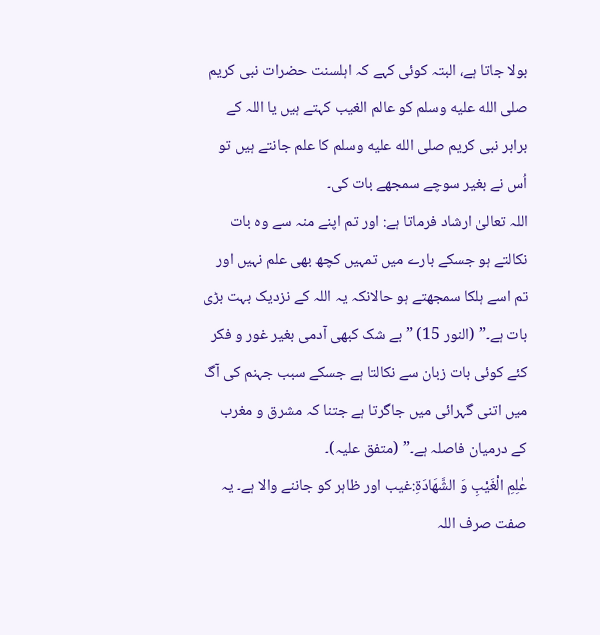بولا جاتا ہے، البتہ کوئی کہے کہ اہلسنت حضرات نبی کریم صلى الله عليه وسلم کو عالم الغیب کہتے ہیں یا اللہ کے برابر نبی کریم صلى الله عليه وسلم کا علم جانتے ہیں تو اُس نے بغیر سوچے سمجھے بات کی۔
اللہ تعالیٰ ارشاد فرماتا ہے: اور تم اپنے منہ سے وہ بات نکالتے ہو جسکے بارے میں تمہیں کچھ بھی علم نہیں اور تم اسے ہلکا سمجھتے ہو حالانکہ یہ اللہ کے نزدیک بہت بڑی بات ہے۔” (النور 15) ” بے شک کبھی آدمی بغیر غور و فکر کئے کوئی بات زبان سے نکالتا ہے جسکے سبب جہنم کی آگ میں اتنی گہرائی میں جاگرتا ہے جتنا کہ مشرق و مغرب کے درمیان فاصلہ ہے۔” (متفق علیہ)۔
عٰلِمِ الْغَیْبِ وَ الشَّهَادَةِ:غیب اور ظاہر کو جاننے والا ہے۔ یہ صفت صرف اللہ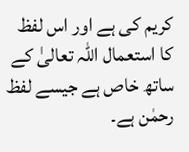کریم کی ہے اور اس لفظ کا استعمال اللہ تعالیٰ کے ساتھ خاص ہے جیسے لفظ رحمٰن ہے۔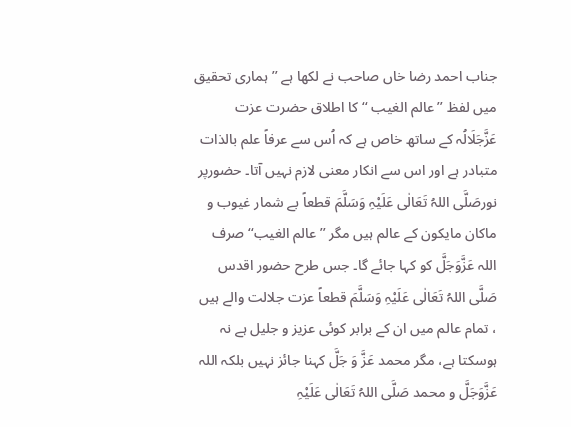جناب احمد رضا خاں صاحب نے لکھا ہے ’’ہماری تحقیق میں لفظ ’’عالم الغیب ‘‘کا اطلاق حضرت عزت عَزَّجَلَالُہ کے ساتھ خاص ہے کہ اُس سے عرفاً علم بالذات متبادر ہے اور اس سے انکار معنی لازم نہیں آتا۔ حضورپر نورصَلَّی اللہُ تَعَالٰی عَلَیْہِ وَسَلَّمَ قطعاً بے شمار غیوب و ماکان مایکون کے عالم ہیں مگر ’’عالم الغیب‘‘ صرف اللہ عَزَّوَجَلَّ کو کہا جائے گا۔ جس طرح حضور اقدس صَلَّی اللہُ تَعَالٰی عَلَیْہِ وَسَلَّمَ قطعاً عزت جلالت والے ہیں ، تمام عالم میں ان کے برابر کوئی عزیز و جلیل ہے نہ ہوسکتا ہے، مگر محمد عَزَّ وَ جَلَّ کہنا جائز نہیں بلکہ اللہ عَزَّوَجَلَّ و محمد صَلَّی اللہُ تَعَالٰی عَلَیْہِ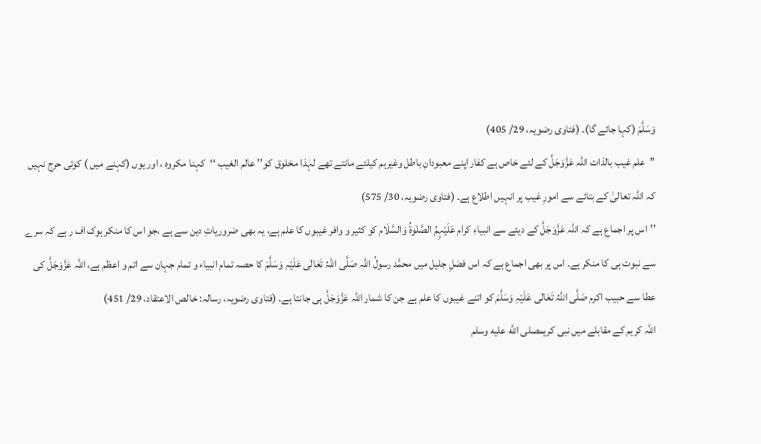وَسَلَّمَ (کہا جائے گا)۔ (فتاوی رضویہ، 29/ 405)
’’علم غیب بالذات اللہ عَزَّوَجَلَّ کے لئے خاص ہے کفار اپنے معبودانِ باطل وغیرہم کیلئے مانتے تھے لہٰذا مخلوق کو’’ عالم الغیب ‘‘کہنا مکروہ ، اور یوں (کہنے میں ) کوئی حرج نہیں کہ اللہ تعالیٰ کے بتائے سے امورِ غیب پر انہیں اطلاع ہے۔ (فتاوی رضویہ، 30/ 575)
’’اس پر اجماع ہے کہ اللہ عَزَّوَجَلَّ کے دیئے سے انبیاءِ کرام عَلَیْہِمُ الصَّلٰوۃُ وَالسَّلَام کو کثیر و وافر غیبوں کا علم ہے، یہ بھی ضروریاتِ دین سے ہے ،جو اس کا منکر ہوک اف ر ہے کہ سرے سے نبوت ہی کا منکر ہے۔ اس پر بھی اجماع ہے کہ اس فضلِ جلیل میں محمَّد رسولُ اللہ صَلَّی اللہُ تَعَالٰی عَلَیْہِ وَسَلَّمَ کا حصہ تمام انبیاء و تمام جہان سے اتم و اعظم ہے، اللہ عَزَّوَجَلَّ کی عطا سے حبیب اکرم صَلَّی اللہُ تَعَالٰی عَلَیْہِ وَسَلَّمَ کو اتنے غیبوں کا علم ہے جن کا شمار اللہ عَزَّوَجَلَّ ہی جانتا ہے۔ (فتاوی رضویہ، رسالہ: خالص الاعتقاد، 29/ 451)
اللہ کریم کے مقابلے میں نبی کریمصلى الله عليه وسلم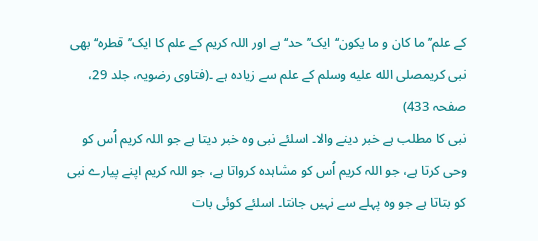کے علم’’ ما کان و ما یکون‘‘ایک’’حد‘‘ ہے اور اللہ کریم کے علم کا ایک’’قطرہ‘‘ بھی نبی کریمصلى الله عليه وسلم کے علم سے زیادہ ہے ۔(فتاوی رضویہ، جلد 29، صفحہ 433)
نبی کا مطلب ہے خبر دینے والا۔ اسلئے نبی وہ خبر دیتا ہے جو اللہ کریم اُس کو وحی کرتا ہے، جو اللہ کریم اُس کو مشاہدہ کرواتا ہے، جو اللہ کریم اپنے پیارے نبی کو بتاتا ہے جو وہ پہلے سے نہیں جانتا۔ اسلئے کوئی بات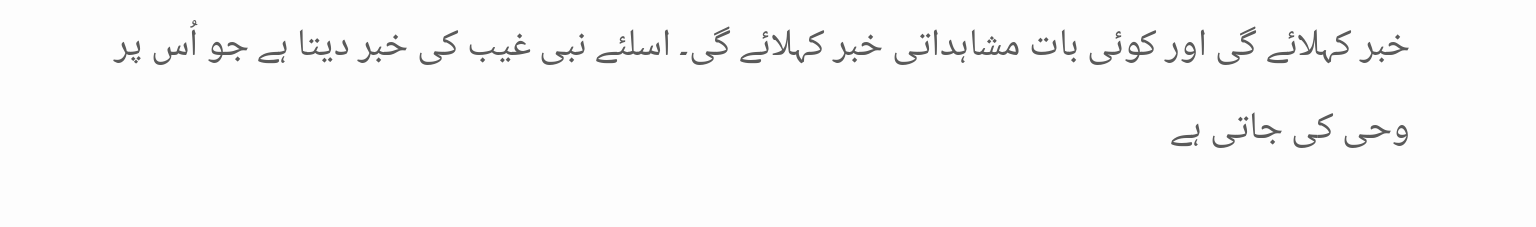خبر کہلائے گی اور کوئی بات مشاہداتی خبر کہلائے گی۔ اسلئے نبی غیب کی خبر دیتا ہے جو اُس پر وحی کی جاتی ہے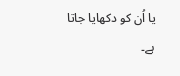یا اُن کو دکھایا جاتا ہے۔